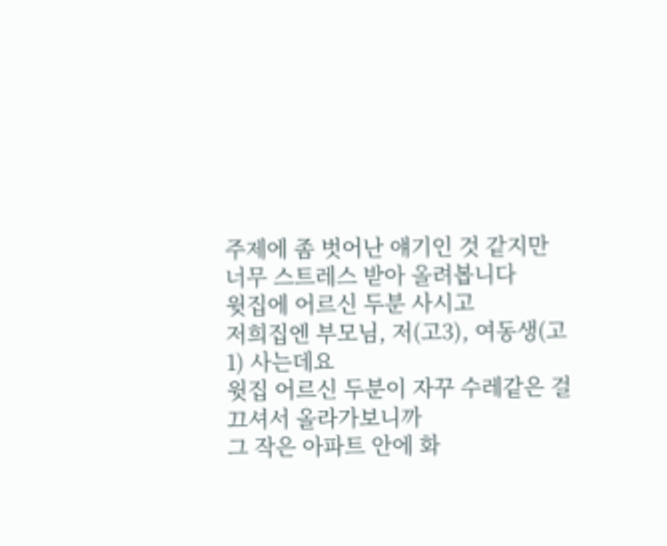주제에 좀 벗어난 얘기인 것 같지만
너무 스트레스 받아 올려봅니다
윗집에 어르신 두분 사시고
저희집엔 부모님, 저(고3), 여동생(고1) 사는데요
윗집 어르신 두분이 자꾸 수레같은 걸 끄셔서 올라가보니까
그 작은 아파트 안에 화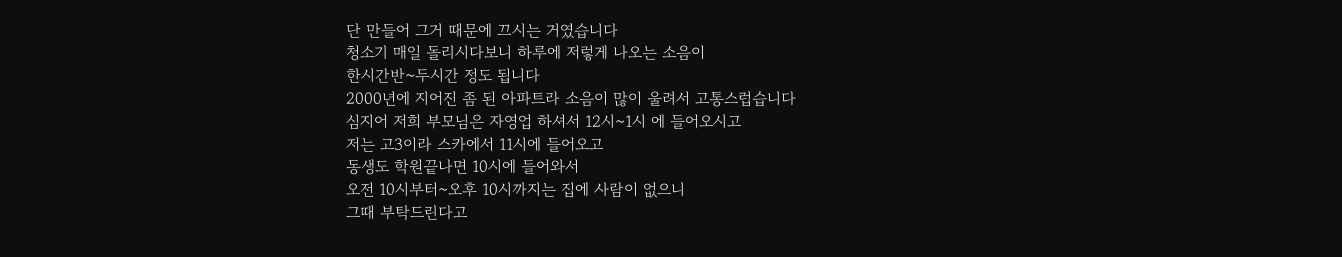단 만들어 그거 때문에 끄시는 거였습니다
청소기 매일 돌리시다보니 하루에 저렇게 나오는 소음이
한시간반~두시간 정도 됩니다
2000년에 지어진 좀 된 아파트라 소음이 많이 울려서 고통스럽습니다
심지어 저희 부모님은 자영업 하셔서 12시~1시 에 들어오시고
저는 고3이라 스카에서 11시에 들어오고
동생도 학원끝나면 10시에 들어와서
오전 10시부터~오후 10시까지는 집에 사람이 없으니
그때 부탁드린다고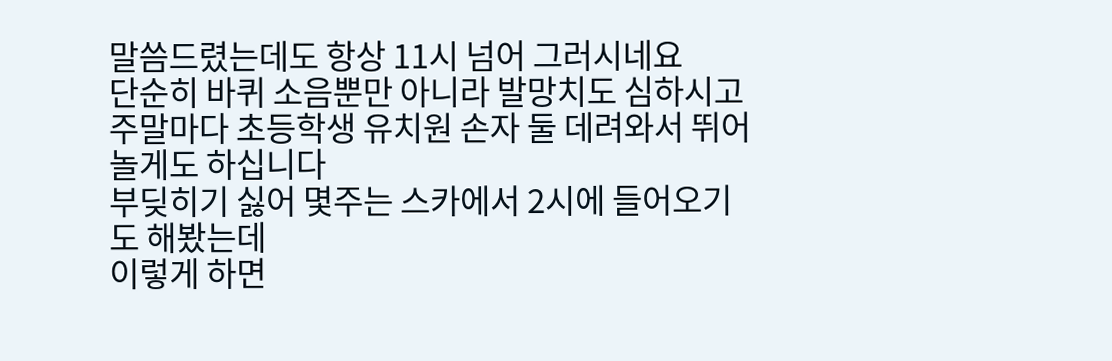말씀드렸는데도 항상 11시 넘어 그러시네요
단순히 바퀴 소음뿐만 아니라 발망치도 심하시고
주말마다 초등학생 유치원 손자 둘 데려와서 뛰어놀게도 하십니다
부딪히기 싫어 몇주는 스카에서 2시에 들어오기도 해봤는데
이렇게 하면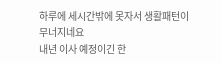하루에 세시간밖에 못자서 생활패턴이 무너지네요
내년 이사 예정이긴 한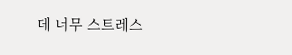데 너무 스트레스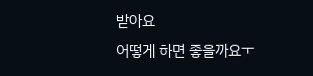받아요
어떻게 하면 좋을까요ㅜ